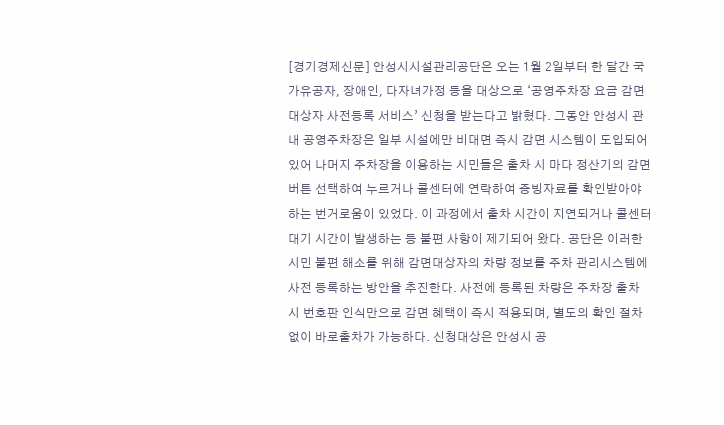[경기경제신문] 안성시시설관리공단은 오는 1월 2일부터 한 달간 국가유공자, 장애인, 다자녀가정 등을 대상으로 ‘공영주차장 요금 감면대상자 사전등록 서비스’ 신청을 받는다고 밝혔다. 그동안 안성시 관내 공영주차장은 일부 시설에만 비대면 즉시 감면 시스템이 도입되어 있어 나머지 주차장을 이용하는 시민들은 출차 시 마다 정산기의 감면버튼 선택하여 누르거나 콜센터에 연락하여 증빙자료를 확인받아야 하는 번거로움이 있었다. 이 과정에서 출차 시간이 지연되거나 콜센터 대기 시간이 발생하는 등 불편 사항이 제기되어 왔다. 공단은 이러한 시민 불편 해소를 위해 감면대상자의 차량 정보를 주차 관리시스템에 사전 등록하는 방안을 추진한다. 사전에 등록된 차량은 주차장 출차 시 번호판 인식만으로 감면 혜택이 즉시 적용되며, 별도의 확인 절차 없이 바로출차가 가능하다. 신청대상은 안성시 공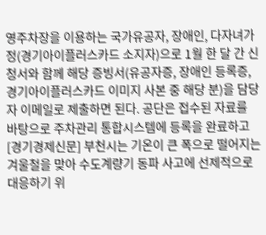영주차장을 이용하는 국가유공자, 장애인, 다자녀가정(경기아이플러스카드 소지자)으로 1월 한 달 간 신청서와 함께 해당 증빙서(유공자증, 장애인 등록증, 경기아이플러스카드 이미지 사본 중 해당 분)을 담당자 이메일로 제출하면 된다. 공단은 접수된 자료를 바탕으로 주차관리 통합시스템에 등록을 완료하고
[경기경제신문] 부천시는 기온이 큰 폭으로 떨어지는 겨울철을 맞아 수도계량기 동파 사고에 선제적으로 대응하기 위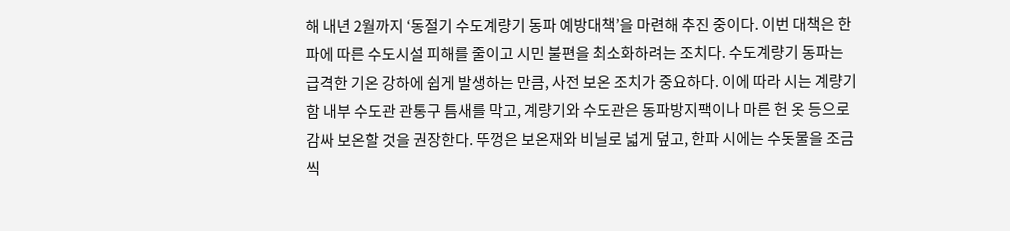해 내년 2월까지 ‘동절기 수도계량기 동파 예방대책’을 마련해 추진 중이다. 이번 대책은 한파에 따른 수도시설 피해를 줄이고 시민 불편을 최소화하려는 조치다. 수도계량기 동파는 급격한 기온 강하에 쉽게 발생하는 만큼, 사전 보온 조치가 중요하다. 이에 따라 시는 계량기함 내부 수도관 관통구 틈새를 막고, 계량기와 수도관은 동파방지팩이나 마른 헌 옷 등으로 감싸 보온할 것을 권장한다. 뚜껑은 보온재와 비닐로 넓게 덮고, 한파 시에는 수돗물을 조금씩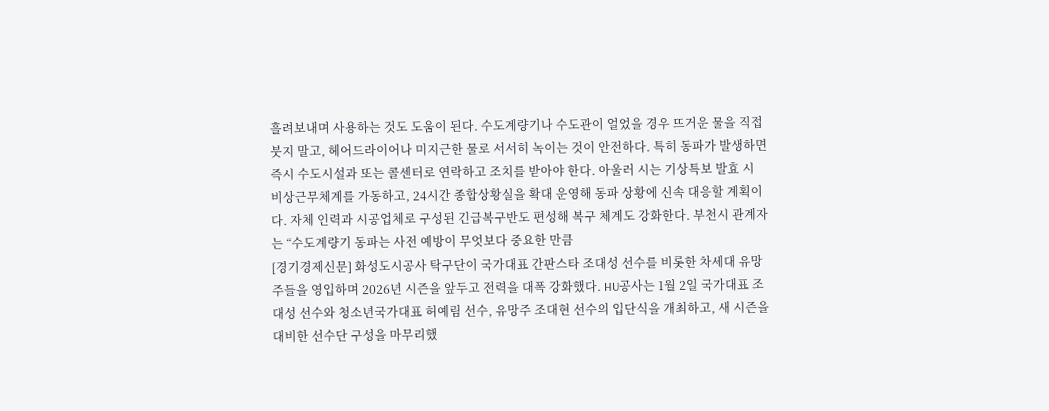흘려보내며 사용하는 것도 도움이 된다. 수도계량기나 수도관이 얼었을 경우 뜨거운 물을 직접 붓지 말고, 헤어드라이어나 미지근한 물로 서서히 녹이는 것이 안전하다. 특히 동파가 발생하면 즉시 수도시설과 또는 콜센터로 연락하고 조치를 받아야 한다. 아울러 시는 기상특보 발효 시 비상근무체계를 가동하고, 24시간 종합상황실을 확대 운영해 동파 상황에 신속 대응할 계획이다. 자체 인력과 시공업체로 구성된 긴급복구반도 편성해 복구 체계도 강화한다. 부천시 관계자는 “수도계량기 동파는 사전 예방이 무엇보다 중요한 만큼
[경기경제신문] 화성도시공사 탁구단이 국가대표 간판스타 조대성 선수를 비롯한 차세대 유망주들을 영입하며 2026년 시즌을 앞두고 전력을 대폭 강화했다. HU공사는 1월 2일 국가대표 조대성 선수와 청소년국가대표 허예림 선수, 유망주 조대현 선수의 입단식을 개최하고, 새 시즌을 대비한 선수단 구성을 마무리했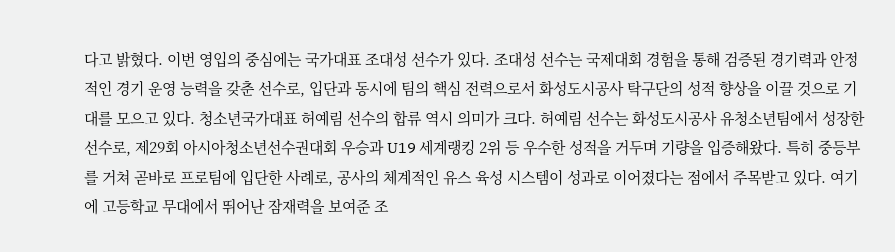다고 밝혔다. 이번 영입의 중심에는 국가대표 조대성 선수가 있다. 조대성 선수는 국제대회 경험을 통해 검증된 경기력과 안정적인 경기 운영 능력을 갖춘 선수로, 입단과 동시에 팀의 핵심 전력으로서 화성도시공사 탁구단의 성적 향상을 이끌 것으로 기대를 모으고 있다. 청소년국가대표 허예림 선수의 합류 역시 의미가 크다. 허예림 선수는 화성도시공사 유청소년팀에서 성장한 선수로, 제29회 아시아청소년선수권대회 우승과 U19 세계랭킹 2위 등 우수한 성적을 거두며 기량을 입증해왔다. 특히 중등부를 거쳐 곧바로 프로팀에 입단한 사례로, 공사의 체계적인 유스 육성 시스템이 성과로 이어졌다는 점에서 주목받고 있다. 여기에 고등학교 무대에서 뛰어난 잠재력을 보여준 조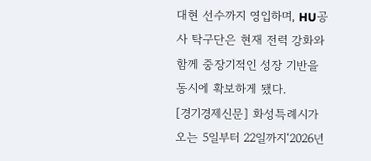대현 선수까지 영입하며, HU공사 탁구단은 현재 전력 강화와 함께 중장기적인 성장 기반을 동시에 확보하게 됐다.
[경기경제신문] 화성특례시가 오는 5일부터 22일까지‘2026년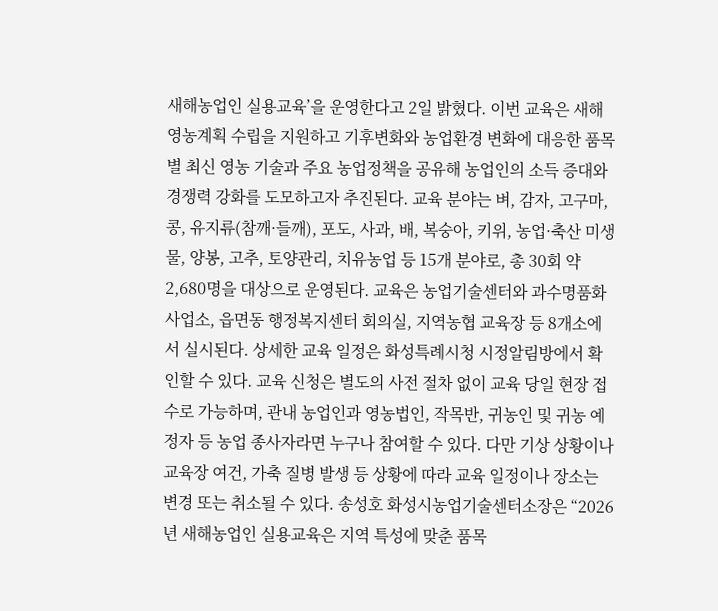새해농업인 실용교육’을 운영한다고 2일 밝혔다. 이번 교육은 새해 영농계획 수립을 지원하고 기후변화와 농업환경 변화에 대응한 품목별 최신 영농 기술과 주요 농업정책을 공유해 농업인의 소득 증대와 경쟁력 강화를 도모하고자 추진된다. 교육 분야는 벼, 감자, 고구마, 콩, 유지류(참깨·들깨), 포도, 사과, 배, 복숭아, 키위, 농업·축산 미생물, 양봉, 고추, 토양관리, 치유농업 등 15개 분야로, 총 30회 약 2,680명을 대상으로 운영된다. 교육은 농업기술센터와 과수명품화사업소, 읍면동 행정복지센터 회의실, 지역농협 교육장 등 8개소에서 실시된다. 상세한 교육 일정은 화성특례시청 시정알림방에서 확인할 수 있다. 교육 신청은 별도의 사전 절차 없이 교육 당일 현장 접수로 가능하며, 관내 농업인과 영농법인, 작목반, 귀농인 및 귀농 예정자 등 농업 종사자라면 누구나 참여할 수 있다. 다만 기상 상황이나 교육장 여건, 가축 질병 발생 등 상황에 따라 교육 일정이나 장소는 변경 또는 취소될 수 있다. 송성호 화성시농업기술센터소장은 “2026년 새해농업인 실용교육은 지역 특성에 맞춘 품목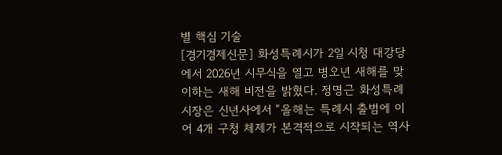별 핵심 기술
[경기경제신문] 화성특례시가 2일 시청 대강당에서 2026년 시무식을 열고 병오년 새해를 맞이하는 새해 비전을 밝혔다. 정명근 화성특례시장은 신년사에서 “올해는 특례시 출범에 이어 4개 구청 체제가 본격적으로 시작되는 역사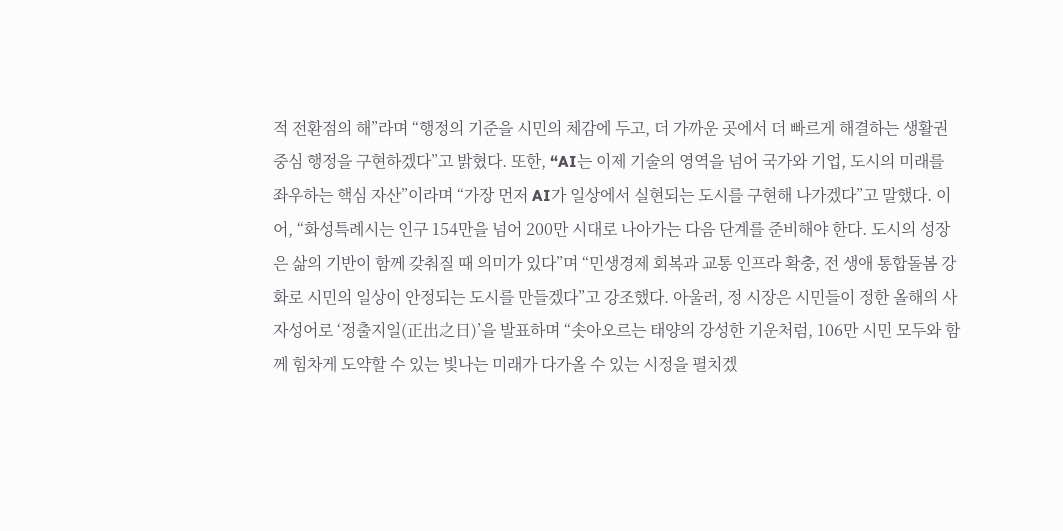적 전환점의 해”라며 “행정의 기준을 시민의 체감에 두고, 더 가까운 곳에서 더 빠르게 해결하는 생활권 중심 행정을 구현하겠다”고 밝혔다. 또한, “AI는 이제 기술의 영역을 넘어 국가와 기업, 도시의 미래를 좌우하는 핵심 자산”이라며 “가장 먼저 AI가 일상에서 실현되는 도시를 구현해 나가겠다”고 말했다. 이어, “화성특례시는 인구 154만을 넘어 200만 시대로 나아가는 다음 단계를 준비해야 한다. 도시의 성장은 삶의 기반이 함께 갖춰질 때 의미가 있다”며 “민생경제 회복과 교통 인프라 확충, 전 생애 통합돌봄 강화로 시민의 일상이 안정되는 도시를 만들겠다”고 강조했다. 아울러, 정 시장은 시민들이 정한 올해의 사자성어로 ‘정출지일(正出之日)’을 발표하며 “솟아오르는 태양의 강성한 기운처럼, 106만 시민 모두와 함께 힘차게 도약할 수 있는 빛나는 미래가 다가올 수 있는 시정을 펼치겠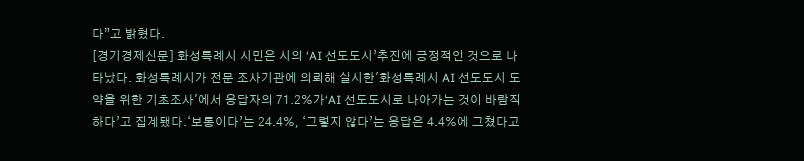다”고 밝혔다.
[경기경제신문] 화성특례시 시민은 시의 ‘AI 선도도시’추진에 긍정적인 것으로 나타났다. 화성특례시가 전문 조사기관에 의뢰해 실시한'화성특례시 AI 선도도시 도약을 위한 기초조사'에서 응답자의 71.2%가‘AI 선도도시로 나아가는 것이 바람직하다’고 집계됐다.‘보통이다’는 24.4%, ‘그렇지 않다’는 응답은 4.4%에 그쳤다고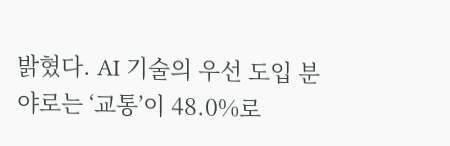밝혔다. AI 기술의 우선 도입 분야로는 ‘교통’이 48.0%로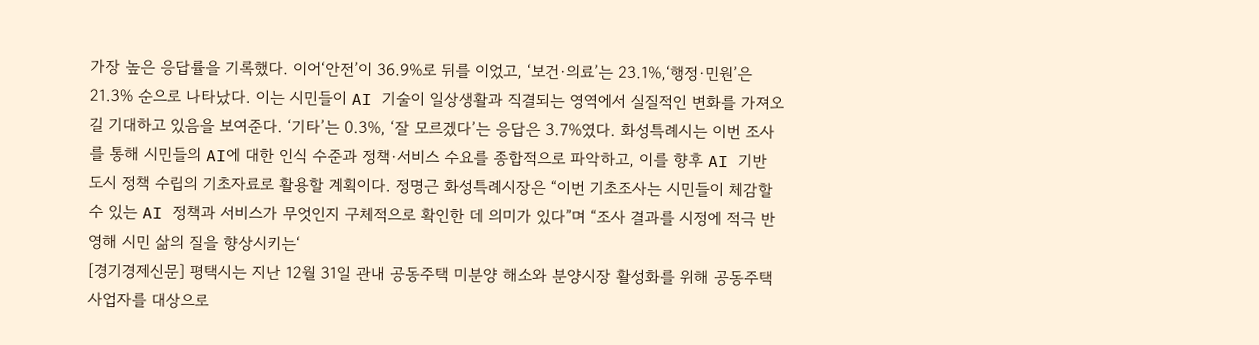가장 높은 응답률을 기록했다. 이어‘안전’이 36.9%로 뒤를 이었고, ‘보건·의료’는 23.1%,‘행정·민원’은 21.3% 순으로 나타났다. 이는 시민들이 AI 기술이 일상생활과 직결되는 영역에서 실질적인 변화를 가져오길 기대하고 있음을 보여준다. ‘기타’는 0.3%, ‘잘 모르겠다’는 응답은 3.7%였다. 화성특례시는 이번 조사를 통해 시민들의 AI에 대한 인식 수준과 정책·서비스 수요를 종합적으로 파악하고, 이를 향후 AI 기반 도시 정책 수립의 기초자료로 활용할 계획이다. 정명근 화성특례시장은 “이번 기초조사는 시민들이 체감할 수 있는 AI 정책과 서비스가 무엇인지 구체적으로 확인한 데 의미가 있다”며 “조사 결과를 시정에 적극 반영해 시민 삶의 질을 향상시키는‘
[경기경제신문] 평택시는 지난 12월 31일 관내 공동주택 미분양 해소와 분양시장 활성화를 위해 공동주택 사업자를 대상으로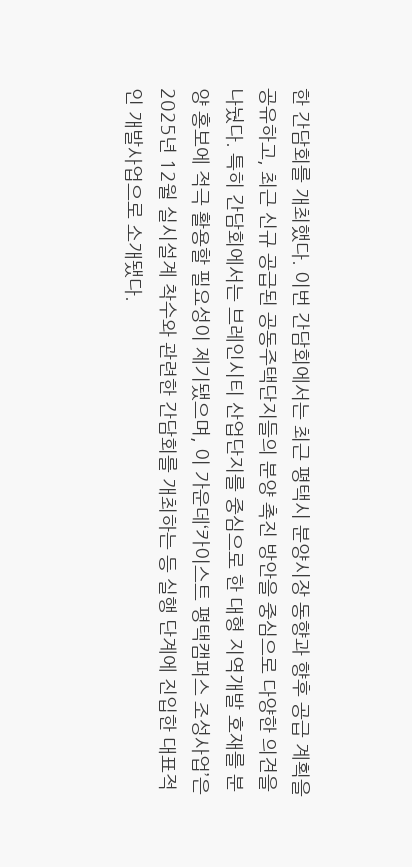한 간담회를 개최했다. 이번 간담회에서는 최근 평택시 분양시장 동향과 향후 공급 계획을 공유하고, 최근 신규 공급된 공동주택단지들의 분양 촉진 방안을 중심으로 다양한 의견을 나눴다. 특히 간담회에서는 브레인시티 산업단지를 중심으로 한 대형 지역개발 호재를 분양 홍보에 적극 활용할 필요성이 제기됐으며, 이 가운데‘카이스트 평택캠퍼스 조성사업’은 2025년 12월 실시설계 착수와 관련한 간담회를 개최하는 등 실행 단계에 진입한 대표적인 개발사업으로 소개됐다.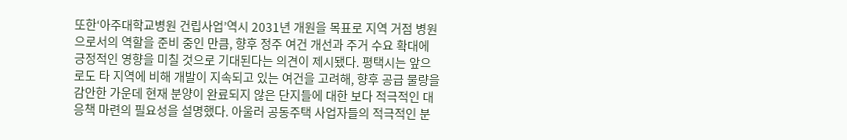또한‘아주대학교병원 건립사업’역시 2031년 개원을 목표로 지역 거점 병원으로서의 역할을 준비 중인 만큼, 향후 정주 여건 개선과 주거 수요 확대에 긍정적인 영향을 미칠 것으로 기대된다는 의견이 제시됐다. 평택시는 앞으로도 타 지역에 비해 개발이 지속되고 있는 여건을 고려해, 향후 공급 물량을 감안한 가운데 현재 분양이 완료되지 않은 단지들에 대한 보다 적극적인 대응책 마련의 필요성을 설명했다. 아울러 공동주택 사업자들의 적극적인 분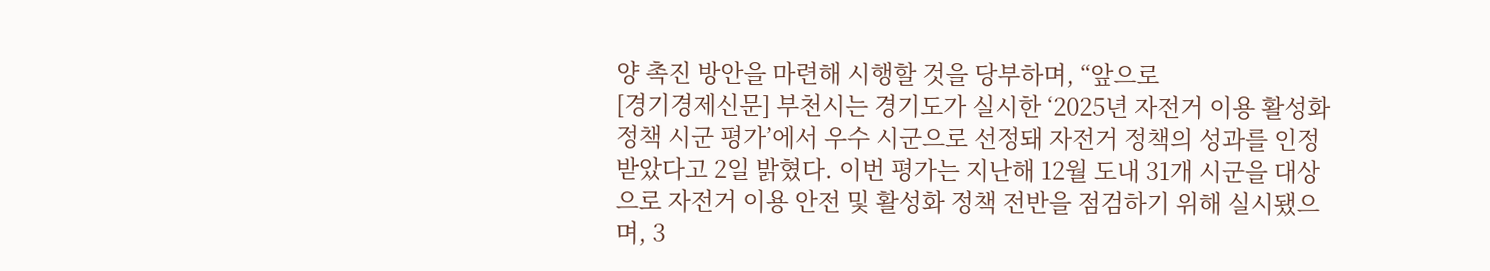양 촉진 방안을 마련해 시행할 것을 당부하며, “앞으로
[경기경제신문] 부천시는 경기도가 실시한 ‘2025년 자전거 이용 활성화 정책 시군 평가’에서 우수 시군으로 선정돼 자전거 정책의 성과를 인정받았다고 2일 밝혔다. 이번 평가는 지난해 12월 도내 31개 시군을 대상으로 자전거 이용 안전 및 활성화 정책 전반을 점검하기 위해 실시됐으며, 3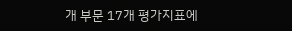개 부문 17개 평가지표에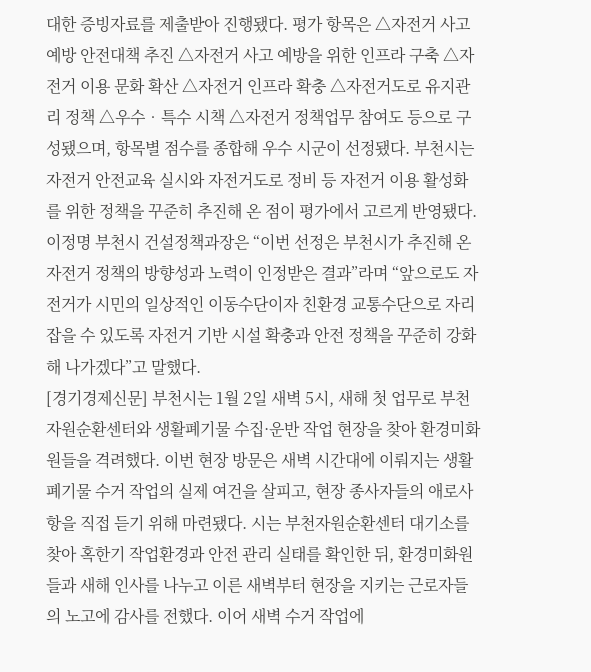대한 증빙자료를 제출받아 진행됐다. 평가 항목은 △자전거 사고 예방 안전대책 추진 △자전거 사고 예방을 위한 인프라 구축 △자전거 이용 문화 확산 △자전거 인프라 확충 △자전거도로 유지관리 정책 △우수‧특수 시책 △자전거 정책업무 참여도 등으로 구성됐으며, 항목별 점수를 종합해 우수 시군이 선정됐다. 부천시는 자전거 안전교육 실시와 자전거도로 정비 등 자전거 이용 활성화를 위한 정책을 꾸준히 추진해 온 점이 평가에서 고르게 반영됐다. 이정명 부천시 건설정책과장은 “이번 선정은 부천시가 추진해 온 자전거 정책의 방향성과 노력이 인정받은 결과”라며 “앞으로도 자전거가 시민의 일상적인 이동수단이자 친환경 교통수단으로 자리 잡을 수 있도록 자전거 기반 시설 확충과 안전 정책을 꾸준히 강화해 나가겠다”고 말했다.
[경기경제신문] 부천시는 1월 2일 새벽 5시, 새해 첫 업무로 부천자원순환센터와 생활폐기물 수집·운반 작업 현장을 찾아 환경미화원들을 격려했다. 이번 현장 방문은 새벽 시간대에 이뤄지는 생활폐기물 수거 작업의 실제 여건을 살피고, 현장 종사자들의 애로사항을 직접 듣기 위해 마련됐다. 시는 부천자원순환센터 대기소를 찾아 혹한기 작업환경과 안전 관리 실태를 확인한 뒤, 환경미화원들과 새해 인사를 나누고 이른 새벽부터 현장을 지키는 근로자들의 노고에 감사를 전했다. 이어 새벽 수거 작업에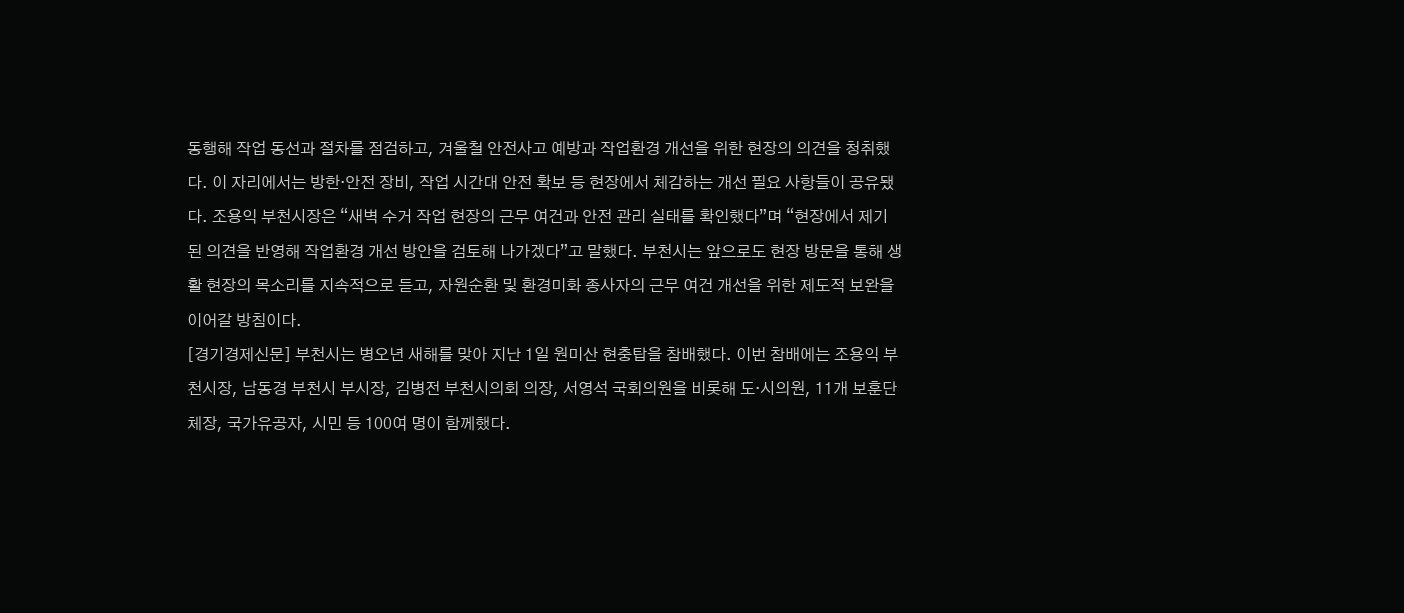동행해 작업 동선과 절차를 점검하고, 겨울철 안전사고 예방과 작업환경 개선을 위한 현장의 의견을 청취했다. 이 자리에서는 방한·안전 장비, 작업 시간대 안전 확보 등 현장에서 체감하는 개선 필요 사항들이 공유됐다. 조용익 부천시장은 “새벽 수거 작업 현장의 근무 여건과 안전 관리 실태를 확인했다”며 “현장에서 제기된 의견을 반영해 작업환경 개선 방안을 검토해 나가겠다”고 말했다. 부천시는 앞으로도 현장 방문을 통해 생활 현장의 목소리를 지속적으로 듣고, 자원순환 및 환경미화 종사자의 근무 여건 개선을 위한 제도적 보완을 이어갈 방침이다.
[경기경제신문] 부천시는 병오년 새해를 맞아 지난 1일 원미산 현충탑을 참배했다. 이번 참배에는 조용익 부천시장, 남동경 부천시 부시장, 김병전 부천시의회 의장, 서영석 국회의원을 비롯해 도·시의원, 11개 보훈단체장, 국가유공자, 시민 등 100여 명이 함께했다.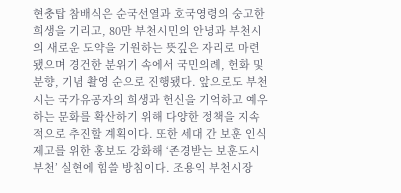현충탑 참배식은 순국선열과 호국영령의 숭고한 희생을 기리고, 80만 부천시민의 안녕과 부천시의 새로운 도약을 기원하는 뜻깊은 자리로 마련됐으며 경건한 분위기 속에서 국민의례, 헌화 및 분향, 기념 촬영 순으로 진행됐다. 앞으로도 부천시는 국가유공자의 희생과 헌신을 기억하고 예우하는 문화를 확산하기 위해 다양한 정책을 지속적으로 추진할 계획이다. 또한 세대 간 보훈 인식 제고를 위한 홍보도 강화해 ‘존경받는 보훈도시 부천’ 실현에 힘쓸 방침이다. 조용익 부천시장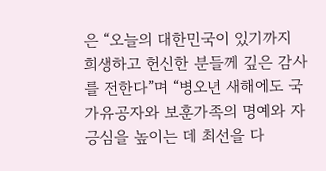은 “오늘의 대한민국이 있기까지 희생하고 헌신한 분들께 깊은 감사를 전한다”며 “병오년 새해에도 국가유공자와 보훈가족의 명예와 자긍심을 높이는 데 최선을 다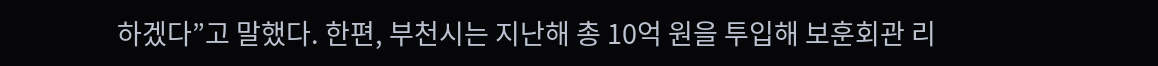하겠다”고 말했다. 한편, 부천시는 지난해 총 10억 원을 투입해 보훈회관 리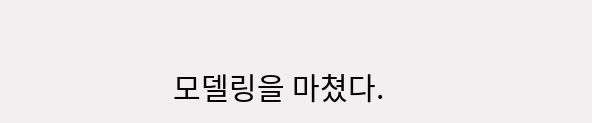모델링을 마쳤다.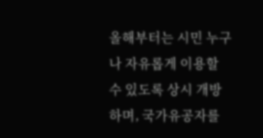올해부터는 시민 누구나 자유롭게 이용할 수 있도록 상시 개방하며, 국가유공자를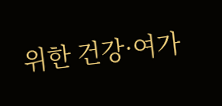위한 건강·여가